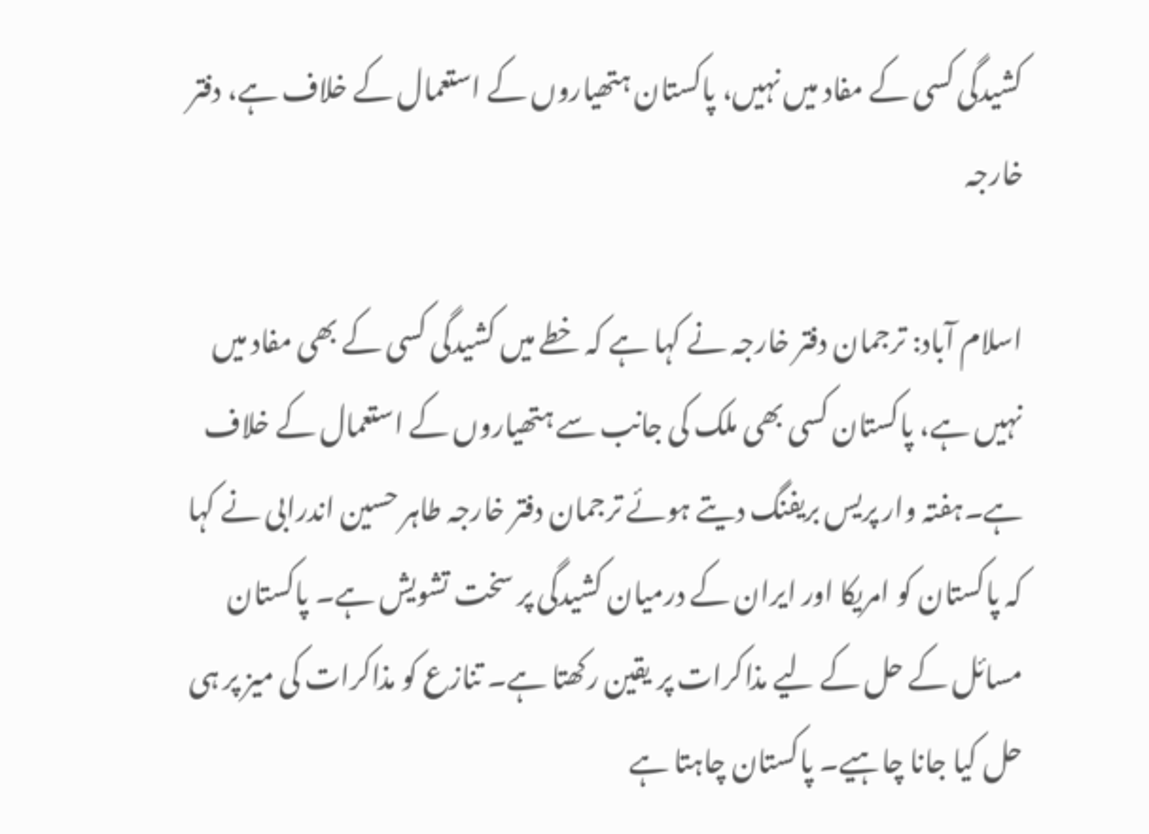کشیدگی کسی کے مفاد میں نہیں، پاکستان ہتھیاروں کے استعمال کے خلاف ہے، دفتر خارجہ

اسلام آباد: ترجمان دفتر خارجہ نے کہا ہے کہ خطے میں کشیدگی کسی کے بھی مفاد میں نہیں ہے، پاکستان کسی بھی ملک کی جانب سے ہتھیاروں کے استعمال کے خلاف ہے۔ہفتہ وار پریس بریفنگ دیتے ہوئے ترجمان دفتر خارجہ طاہر حسین اندرابی نے کہا کہ پاکستان کو امریکا اور ایران کے درمیان کشیدگی پر سخت تشویش ہے۔ پاکستان مسائل کے حل کے لیے مذاکرات پر یقین رکھتا ہے۔ تنازع کو مذاکرات کی میز پر ہی حل کیا جانا چاہیے۔ پاکستان چاہتا ہے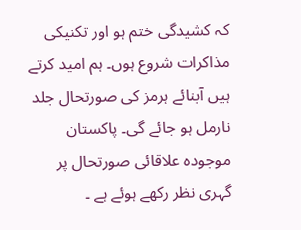کہ کشیدگی ختم ہو اور تکنیکی مذاکرات شروع ہوں۔ ہم امید کرتے ہیں آبنائے ہرمز کی صورتحال جلد نارمل ہو جائے گی۔ پاکستان موجودہ علاقائی صورتحال پر گہری نظر رکھے ہوئے ہے ۔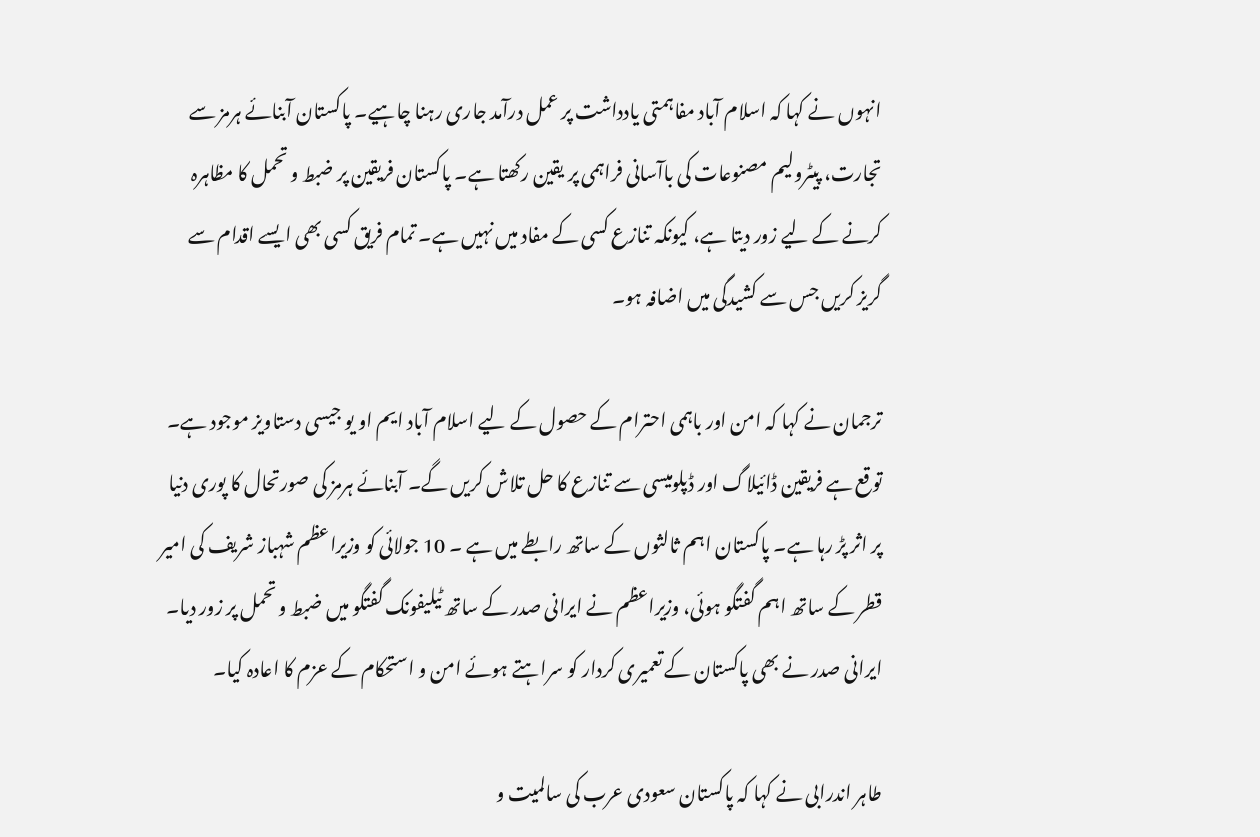انہوں نے کہا کہ اسلام آباد مفاہمتی یادداشت پر عمل درآمد جاری رہنا چاہیے۔ پاکستان آبنائے ہرمز سے تجارت، پیٹرولیم مصنوعات کی باآسانی فراہمی پر یقین رکھتا ہے۔ پاکستان فریقین پر ضبط و تحمل کا مظاہرہ کرنے کے لیے زور دیتا ہے، کیونکہ تنازع کسی کے مفاد میں نہیں ہے۔ تمام فریق کسی بھی ایسے اقدام سے گریز کریں جس سے کشیدگی میں اضافہ ہو۔

ترجمان نے کہا کہ امن اور باہمی احترام کے حصول کے لیے اسلام آباد ایم او یو جیسی دستاویز موجود ہے۔ توقع ہے فریقین ڈائیلاگ اور ڈپلومیسی سے تنازع کا حل تلاش کریں گے۔ آبنائے ہرمز کی صورتحال کا پوری دنیا پر اثر پڑ رہا ہے۔ پاکستان اہم ثالثوں کے ساتھ رابطے میں ہے ۔ 10 جولائی کو وزیراعظم شہباز شریف کی امیر قطر کے ساتھ اہم گفتگو ہوئی، وزیراعظم نے ایرانی صدر کے ساتھ ٹیلیفونک گفتگو میں ضبط و تحمل پر زور دیا۔ ایرانی صدر نے بھی پاکستان کے تعمیری کردار کو سراہتے ہوئے امن و استحکام کے عزم کا اعادہ کیا۔

طاہر اندرابی نے کہا کہ پاکستان سعودی عرب کی سالمیت و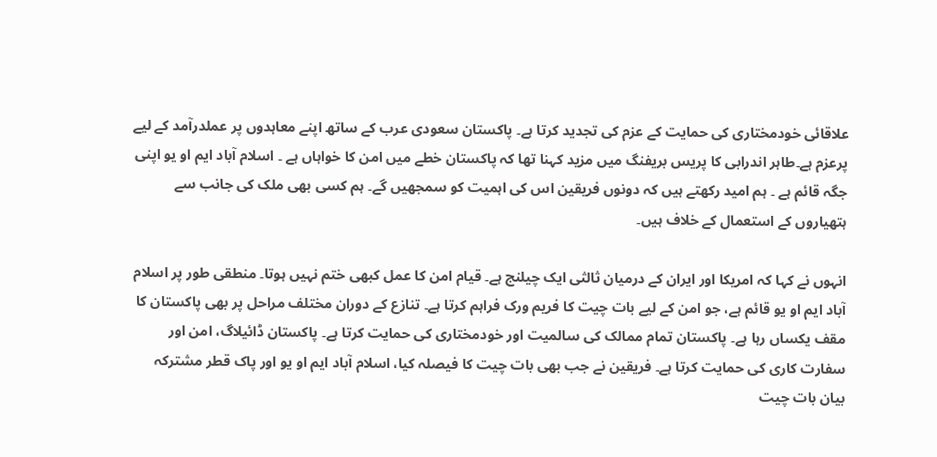علاقائی خودمختاری کی حمایت کے عزم کی تجدید کرتا ہے۔ پاکستان سعودی عرب کے ساتھ اپنے معاہدوں پر عملدرآمد کے لیے پرعزم ہے۔طاہر اندرابی کا پریس بریفنگ میں مزید کہنا تھا کہ پاکستان خطے میں امن کا خواہاں ہے ۔ اسلام آباد ایم او یو اپنی جگہ قائم ہے ۔ ہم امید رکھتے ہیں کہ دونوں فریقین اس کی اہمیت کو سمجھیں گے۔ ہم کسی بھی ملک کی جانب سے ہتھیاروں کے استعمال کے خلاف ہیں۔

انہوں نے کہا کہ امریکا اور ایران کے درمیان ثالثی ایک چیلنج ہے۔ قیام امن کا عمل کبھی ختم نہیں ہوتا۔ منطقی طور پر اسلام آباد ایم او یو قائم ہے، جو امن کے لیے بات چیت کا فریم ورک فراہم کرتا ہے۔ تنازع کے دوران مختلف مراحل پر بھی پاکستان کا مقف یکساں رہا ہے۔ پاکستان تمام ممالک کی سالمیت اور خودمختاری کی حمایت کرتا ہے۔ پاکستان ڈائیلاگ، امن اور سفارت کاری کی حمایت کرتا ہے۔ فریقین نے جب بھی بات چیت کا فیصلہ کیا، اسلام آباد ایم او یو اور پاک قطر مشترکہ بیان بات چیت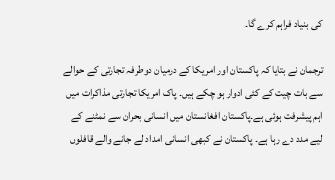کی بنیاد فراہم کرے گا۔

ترجمان نے بتایا کہ پاکستان اور امریکا کے درمیان دوطرفہ تجارتی کے حوالے سے بات چیت کے کئی ادوار ہو چکے ہیں۔ پاک امریکا تجارتی مذاکرات میں اہم پیشرفت ہوئی ہے۔پاکستان افغانستان میں انسانی بحران سے نمٹنے کے لیے مدد دے رہا ہے۔ پاکستان نے کبھی انسانی امداد لے جانے والے قافلوں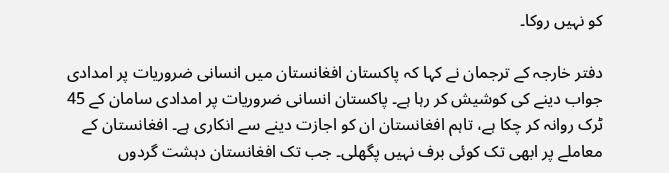کو نہیں روکا۔

دفتر خارجہ کے ترجمان نے کہا کہ پاکستان افغانستان میں انسانی ضروریات پر امدادی جواب دینے کی کوشیش کر رہا ہے۔ پاکستان انسانی ضروریات پر امدادی سامان کے 45 ٹرک روانہ کر چکا ہے، تاہم افغانستان ان کو اجازت دینے سے انکاری ہے۔ افغانستان کے معاملے پر ابھی تک کوئی برف نہیں پگھلی۔ جب تک افغانستان دہشت گردوں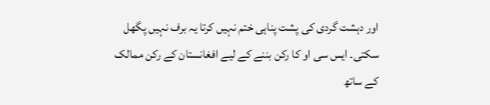اور دہشت گردی کی پشت پناہی ختم نہیں کرتا یہ برف نہیں پگھل سکتی۔ ایس سی او کا رکن بننے کے لیے افغانستان کے رکن ممالک کے ساتھ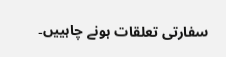سفارتی تعلقات ہونے چاہییں۔